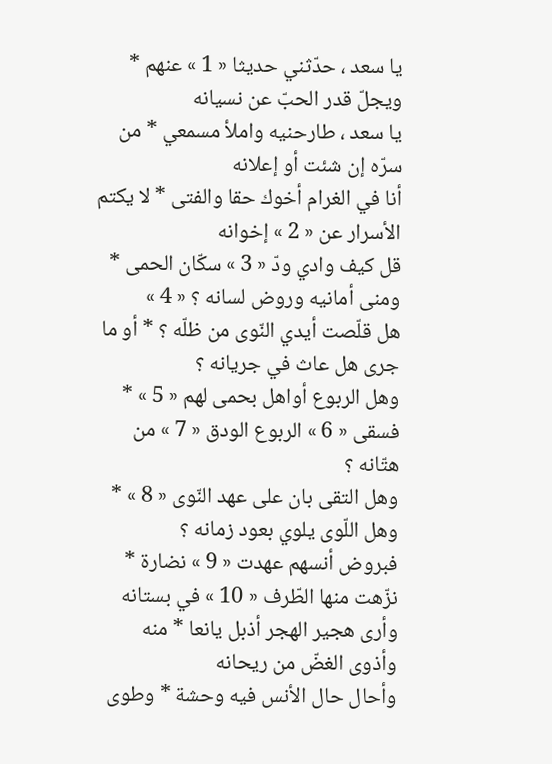يا سعد ، حدّثني حديثا « 1 » عنهم * ويجلّ قدر الحبّ عن نسيانه
يا سعد ، طارحنيه واملأ مسمعي * من سرّه إن شئت أو إعلانه
أنا في الغرام أخوك حقا والفتى * لا يكتم الأسرار عن « 2 » إخوانه
قل كيف وادي ودّ « 3 » سكّان الحمى * ومنى أمانيه وروض لسانه ؟ « 4 »
هل قلّصت أيدي النّوى من ظلّه ؟ * أو ما جرى هل عاث في جريانه ؟
وهل الربوع أواهل بحمى لهم « 5 » * فسقى « 6 » الربوع الودق « 7 » من هتّانه ؟
وهل التقى بان على عهد النّوى « 8 » * وهل اللّوى يلوي بعود زمانه ؟
فبروض أنسهم عهدت « 9 » نضارة * نزّهت منها الطّرف « 10 » في بستانه
وأرى هجير الهجر أذبل يانعا * منه وأذوى الغضّ من ريحانه
وأحال حال الأنس فيه وحشة * وطوى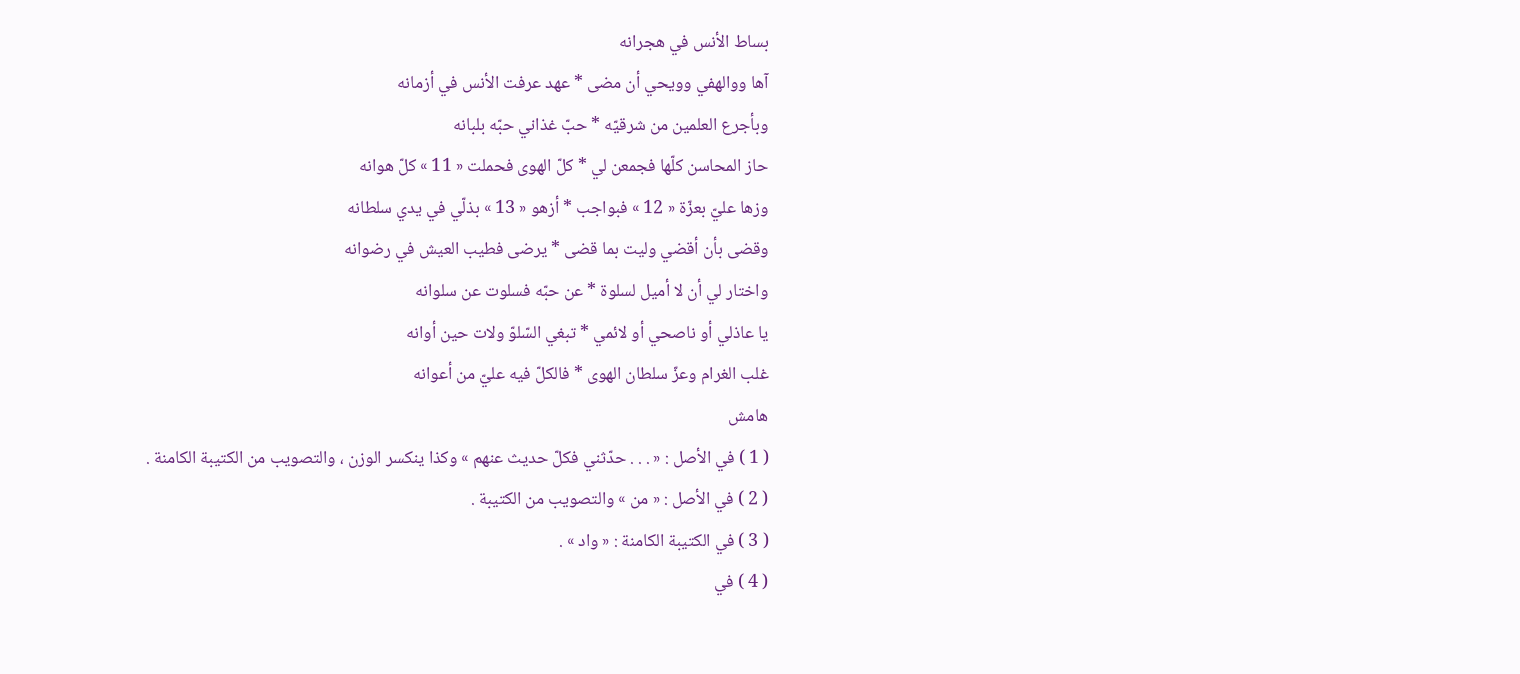بساط الأنس في هجرانه
آها ووالهفي وويحي أن مضى * عهد عرفت الأنس في أزمانه
وبأجرع العلمين من شرقيّه * حبّ غذاني حبّه بلبانه
حاز المحاسن كلّها فجمعن لي * كلّ الهوى فحملت « 11 » كلّ هوانه
وزها عليّ بعزّة « 12 » فبواجب * أزهو « 13 » بذلّي في يدي سلطانه
وقضى بأن أقضي وليت بما قضى * يرضى فطيب العيش في رضوانه
واختار لي أن لا أميل لسلوة * عن حبّه فسلوت عن سلوانه
يا عاذلي أو ناصحي أو لائمي * تبغي السّلوّ ولات حين أوانه
غلب الغرام وعزّ سلطان الهوى * فالكلّ فيه عليّ من أعوانه
هامش
( 1 ) في الأصل : « . . . حدّثني فكلّ حديث عنهم » وكذا ينكسر الوزن ، والتصويب من الكتيبة الكامنة .
( 2 ) في الأصل : « من » والتصويب من الكتيبة .
( 3 ) في الكتيبة الكامنة : « واد » .
( 4 ) في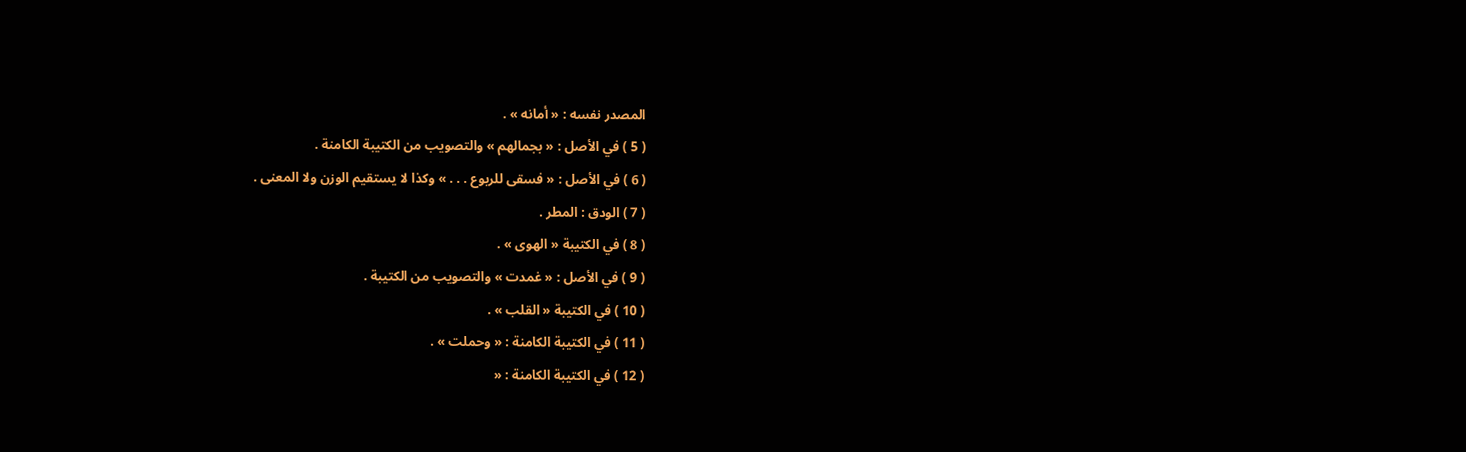المصدر نفسه : « أمانه » .
( 5 ) في الأصل : « بجمالهم » والتصويب من الكتيبة الكامنة .
( 6 ) في الأصل : « فسقى للربوع . . . » وكذا لا يستقيم الوزن ولا المعنى .
( 7 ) الودق : المطر .
( 8 ) في الكتيبة « الهوى » .
( 9 ) في الأصل : « غمدت » والتصويب من الكتيبة .
( 10 ) في الكتيبة « القلب » .
( 11 ) في الكتيبة الكامنة : « وحملت » .
( 12 ) في الكتيبة الكامنة : «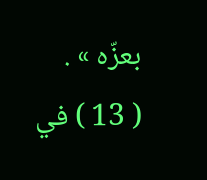بعزّه » .
( 13 ) في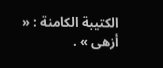الكتيبة الكامنة : « أزهى » .